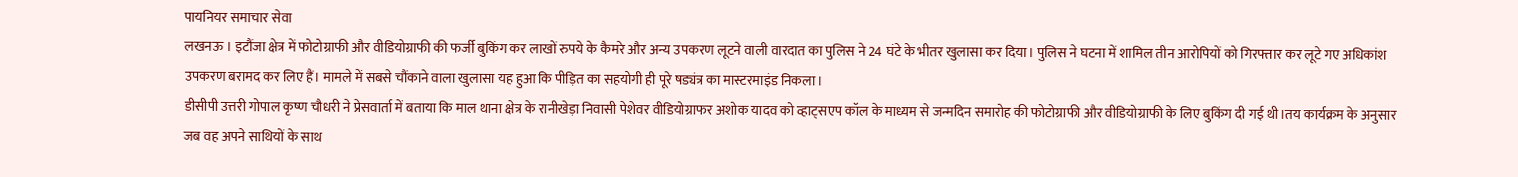पायनियर समाचार सेवा
लखनऊ । इटौंजा क्षेत्र में फोटोग्राफी और वीडियोग्राफी की फर्जी बुकिंग कर लाखों रुपये के कैमरे और अन्य उपकरण लूटने वाली वारदात का पुलिस ने 24 घंटे के भीतर खुलासा कर दिया। पुलिस ने घटना में शामिल तीन आरोपियों को गिरफ्तार कर लूटे गए अधिकांश उपकरण बरामद कर लिए हैं। मामले में सबसे चौंकाने वाला खुलासा यह हुआ कि पीड़ित का सहयोगी ही पूरे षड्यंत्र का मास्टरमाइंड निकला।
डीसीपी उत्तरी गोपाल कृष्ण चौधरी ने प्रेसवार्ता में बताया कि माल थाना क्षेत्र के रानीखेड़ा निवासी पेशेवर वीडियोग्राफर अशोक यादव को व्हाट्सएप कॉल के माध्यम से जन्मदिन समारोह की फोटोग्राफी और वीडियोग्राफी के लिए बुकिंग दी गई थी।तय कार्यक्रम के अनुसार जब वह अपने साथियों के साथ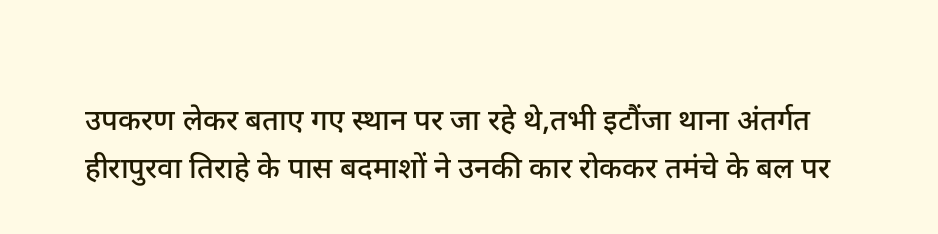उपकरण लेकर बताए गए स्थान पर जा रहे थे,तभी इटौंजा थाना अंतर्गत हीरापुरवा तिराहे के पास बदमाशों ने उनकी कार रोककर तमंचे के बल पर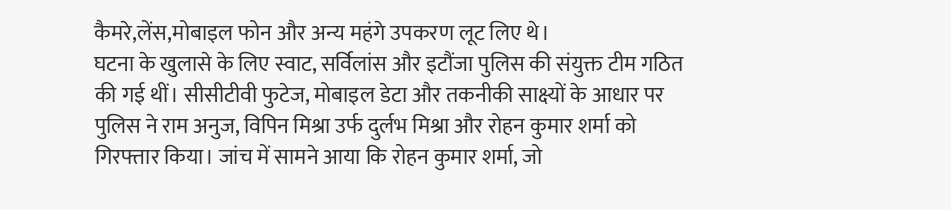कैमरे,लेंस,मोबाइल फोन और अन्य महंगे उपकरण लूट लिए थे।
घटना के खुलासे के लिए स्वाट, सर्विलांस और इटौंजा पुलिस की संयुक्त टीम गठित की गई थीं। सीसीटीवी फुटेज, मोबाइल डेटा और तकनीकी साक्ष्यों के आधार पर पुलिस ने राम अनुज, विपिन मिश्रा उर्फ दुर्लभ मिश्रा और रोहन कुमार शर्मा को गिरफ्तार किया। जांच में सामने आया कि रोहन कुमार शर्मा, जो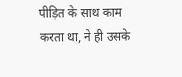पीड़ित के साथ काम करता था, ने ही उसके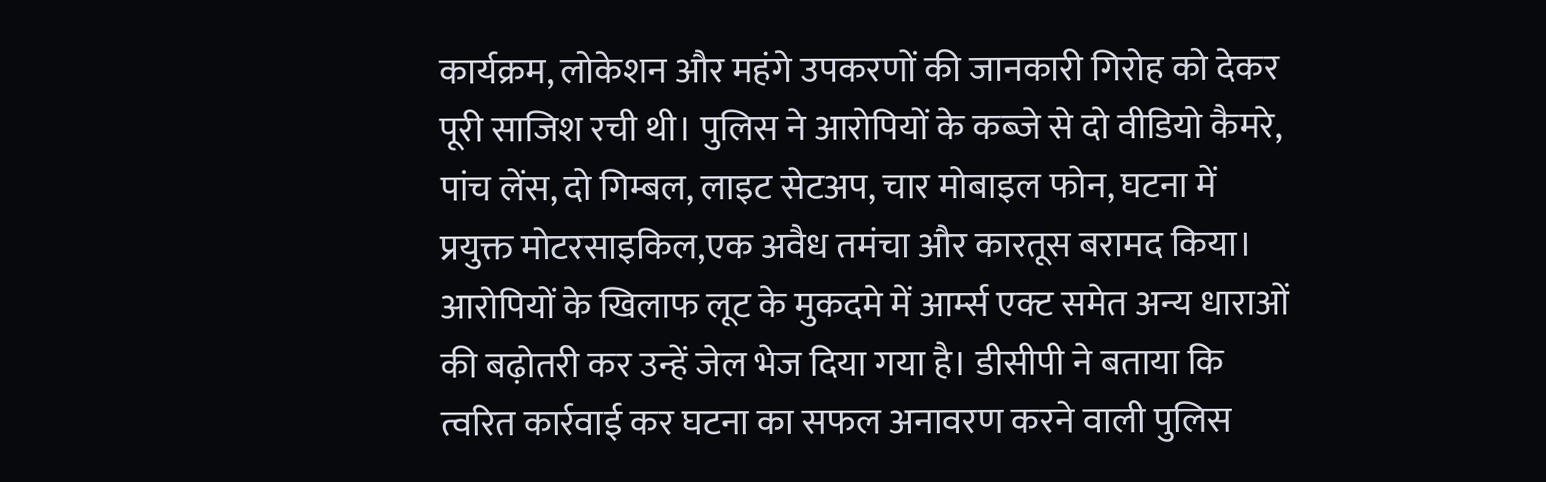कार्यक्रम, लोकेशन और महंगे उपकरणों की जानकारी गिरोह को देकर पूरी साजिश रची थी। पुलिस ने आरोपियों के कब्जे से दो वीडियो कैमरे, पांच लेंस, दो गिम्बल, लाइट सेटअप, चार मोबाइल फोन, घटना में प्रयुक्त मोटरसाइकिल,एक अवैध तमंचा और कारतूस बरामद किया। आरोपियों के खिलाफ लूट के मुकदमे में आर्म्स एक्ट समेत अन्य धाराओं की बढ़ोतरी कर उन्हें जेल भेज दिया गया है। डीसीपी ने बताया कि त्वरित कार्रवाई कर घटना का सफल अनावरण करने वाली पुलिस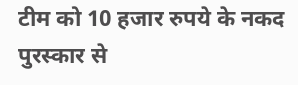टीम को 10 हजार रुपये के नकद पुरस्कार से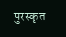पुरस्कृत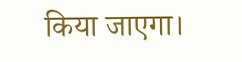किया जाएगा।